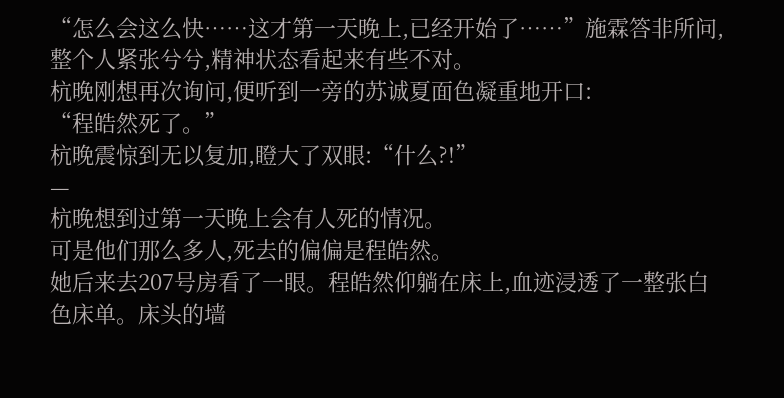“怎么会这么快……这才第一天晚上,已经开始了……”施霖答非所问,整个人紧张兮兮,精神状态看起来有些不对。
杭晚刚想再次询问,便听到一旁的苏诚夏面色凝重地开口:
“程皓然死了。”
杭晚震惊到无以复加,瞪大了双眼:“什么?!”
—
杭晚想到过第一天晚上会有人死的情况。
可是他们那么多人,死去的偏偏是程皓然。
她后来去207号房看了一眼。程皓然仰躺在床上,血迹浸透了一整张白色床单。床头的墙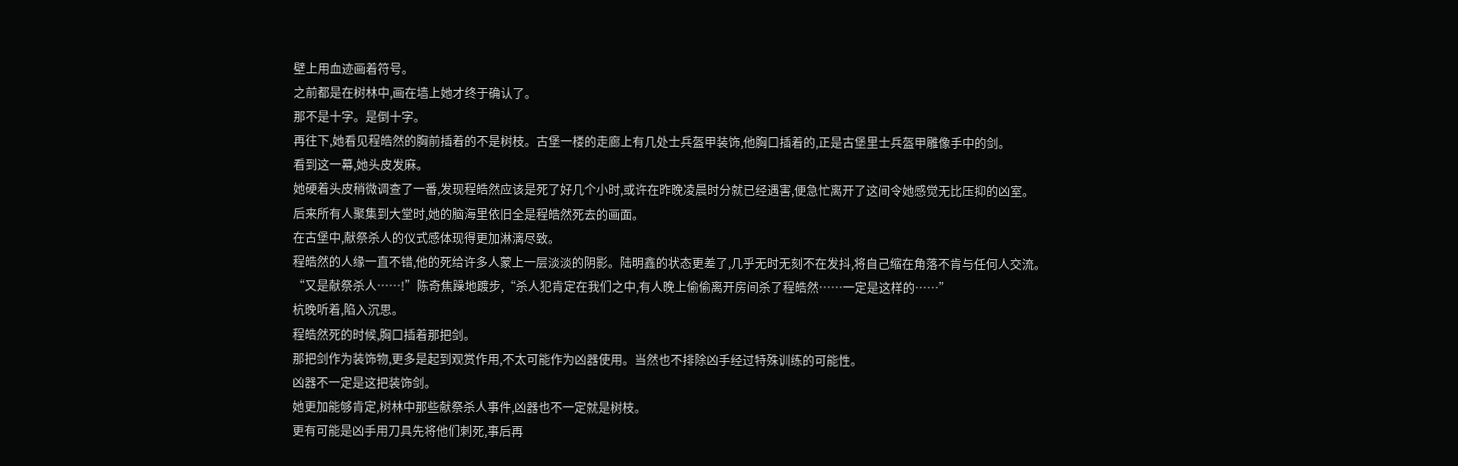壁上用血迹画着符号。
之前都是在树林中,画在墙上她才终于确认了。
那不是十字。是倒十字。
再往下,她看见程皓然的胸前插着的不是树枝。古堡一楼的走廊上有几处士兵盔甲装饰,他胸口插着的,正是古堡里士兵盔甲雕像手中的剑。
看到这一幕,她头皮发麻。
她硬着头皮稍微调查了一番,发现程皓然应该是死了好几个小时,或许在昨晚凌晨时分就已经遇害,便急忙离开了这间令她感觉无比压抑的凶室。
后来所有人聚集到大堂时,她的脑海里依旧全是程皓然死去的画面。
在古堡中,献祭杀人的仪式感体现得更加淋漓尽致。
程皓然的人缘一直不错,他的死给许多人蒙上一层淡淡的阴影。陆明鑫的状态更差了,几乎无时无刻不在发抖,将自己缩在角落不肯与任何人交流。
“又是献祭杀人……!”陈奇焦躁地踱步,“杀人犯肯定在我们之中,有人晚上偷偷离开房间杀了程皓然……一定是这样的……”
杭晚听着,陷入沉思。
程皓然死的时候,胸口插着那把剑。
那把剑作为装饰物,更多是起到观赏作用,不太可能作为凶器使用。当然也不排除凶手经过特殊训练的可能性。
凶器不一定是这把装饰剑。
她更加能够肯定,树林中那些献祭杀人事件,凶器也不一定就是树枝。
更有可能是凶手用刀具先将他们刺死,事后再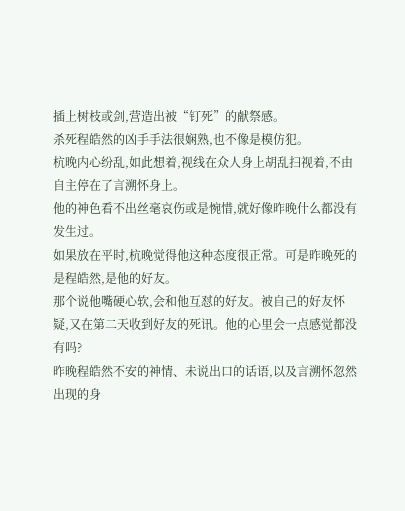插上树枝或剑,营造出被“钉死”的献祭感。
杀死程皓然的凶手手法很娴熟,也不像是模仿犯。
杭晚内心纷乱,如此想着,视线在众人身上胡乱扫视着,不由自主停在了言溯怀身上。
他的神色看不出丝毫哀伤或是惋惜,就好像昨晚什么都没有发生过。
如果放在平时,杭晚觉得他这种态度很正常。可是昨晚死的是程皓然,是他的好友。
那个说他嘴硬心软,会和他互怼的好友。被自己的好友怀疑,又在第二天收到好友的死讯。他的心里会一点感觉都没有吗?
昨晚程皓然不安的神情、未说出口的话语,以及言溯怀忽然出现的身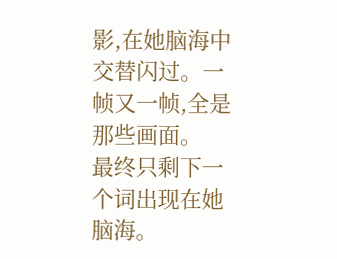影,在她脑海中交替闪过。一帧又一帧,全是那些画面。
最终只剩下一个词出现在她脑海。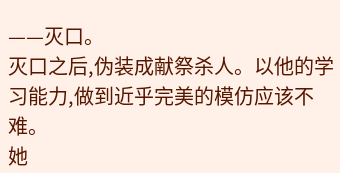——灭口。
灭口之后,伪装成献祭杀人。以他的学习能力,做到近乎完美的模仿应该不难。
她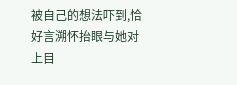被自己的想法吓到,恰好言溯怀抬眼与她对上目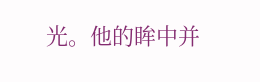光。他的眸中并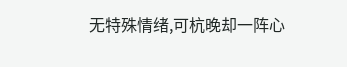无特殊情绪,可杭晚却一阵心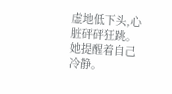虚地低下头,心脏砰砰狂跳。
她提醒着自己冷静。